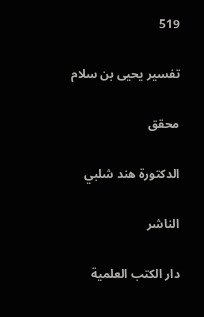519

تفسير يحيى بن سلام

محقق

الدكتورة هند شلبي

الناشر

دار الكتب العلمية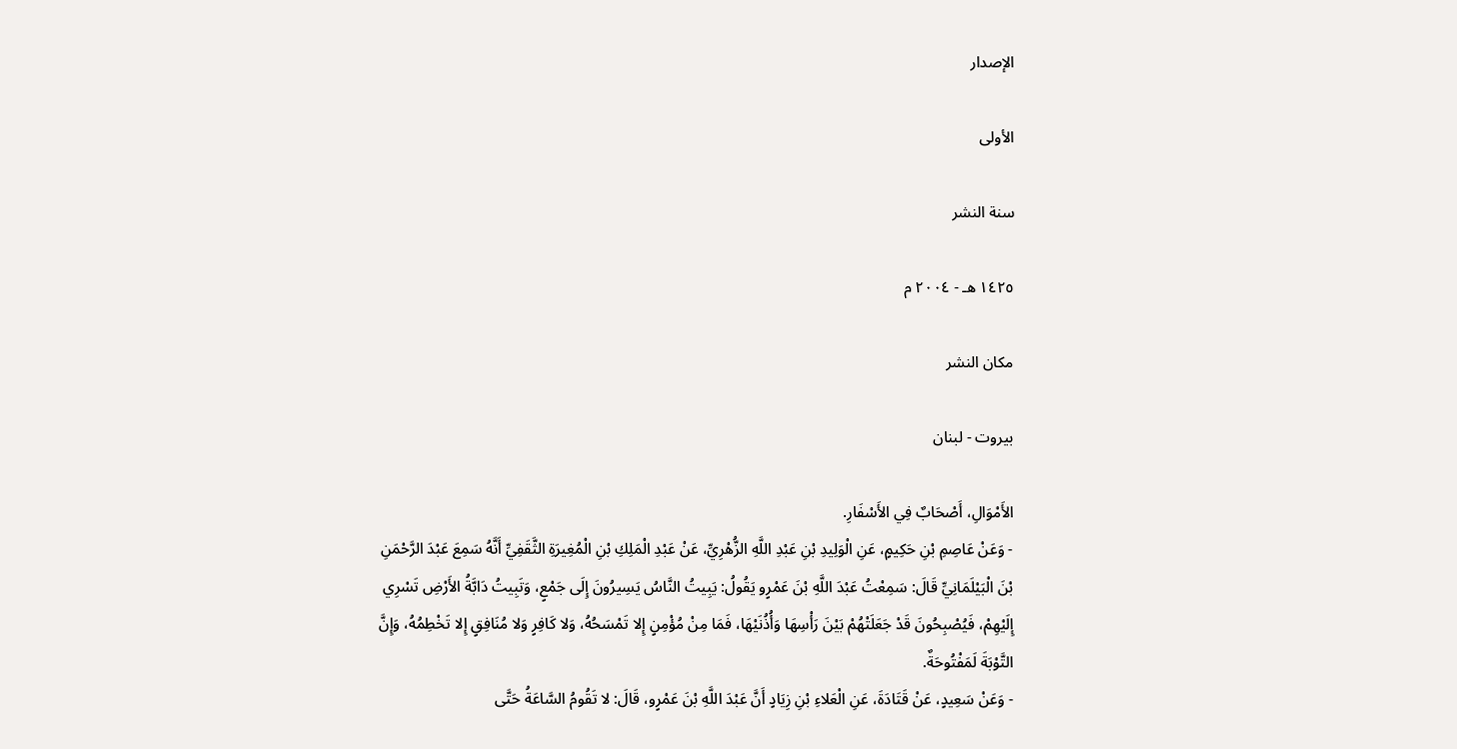الإصدار

الأولى

سنة النشر

١٤٢٥ هـ - ٢٠٠٤ م

مكان النشر

بيروت - لبنان

الأَمْوَالِ، أَصْحَابٌ فِي الأَسْفَارِ.
- وَعَنْ عَاصِمِ بْنِ حَكِيمٍ، عَنِ الْوَلِيدِ بْنِ عَبْدِ اللَّهِ الزُّهْرِيِّ، عَنْ عَبْدِ الْمَلِكِ بْنِ الْمُغِيرَةِ الثَّقَفِيِّ أَنَّهُ سَمِعَ عَبْدَ الرَّحْمَنِ بْنَ الْبَيْلَمَانِيِّ قَالَ: سَمِعْتُ عَبْدَ اللَّهِ بْنَ عَمْرٍو يَقُولُ: يَبِيتُ النَّاسُ يَسِيرُونَ إِلَى جَمْعٍ، وَتَبِيتُ دَابَّةُ الأَرْضِ تَسْرِي إِلَيْهِمْ، فَيُصْبِحُونَ قَدْ جَعَلَتْهُمْ بَيْنَ رَأْسِهَا وَأُذُنَيْهَا، فَمَا مِنْ مُؤْمِنٍ إِلا تَمْسَحُهُ، وَلا كَافِرٍ وَلا مُنَافِقٍ إِلا تَخْطِمُهُ، وَإِنَّ التَّوْبَةَ لَمَفْتُوحَةٌ.
- وَعَنْ سَعِيدٍ، عَنْ قَتَادَةَ، عَنِ الْعَلاءِ بْنِ زِيَادٍ أَنَّ عَبْدَ اللَّهِ بْنَ عَمْرٍو، قَالَ: لا تَقُومُ السَّاعَةُ حَتَّى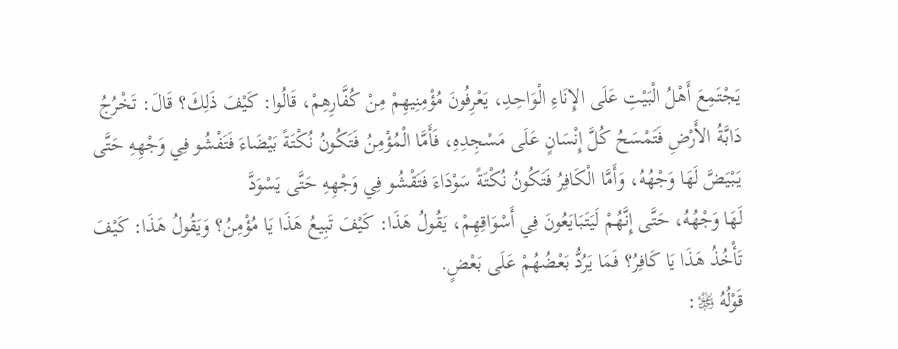يَجْتَمِعَ أَهْلُ الْبَيْتِ عَلَى الإِنَاءِ الْوَاحِدِ، يَعْرِفُونَ مُؤْمِنِيهِمْ مِنْ كُفَّارِهِمْ، قَالُوا: كَيْفَ ذَلِكَ؟ قَالَ: تَخْرُجُ دَابَّةُ الأَرْضِ فَتَمْسَحُ كُلَّ إِنْسَانٍ عَلَى مَسْجِدِهِ، فَأَمَّا الْمُؤْمِنُ فَتَكُونُ نُكْتَةً بَيْضَاءَ فَتَفْشُو فِي وَجْهِهِ حَتَّى يَبْيَضَّ لَهَا وَجْهُهُ، وَأَمَّا الْكَافِرُ فَتَكُونُ نُكْتَةً سَوْدَاءَ فَتَقْشُو فِي وَجْهِهِ حَتَّى يَسْوَدَّ
لَهَا وَجْهُهُ، حَتَّى إِنَّهُمْ لَيَتَبَايَعُونَ فِي أَسْوَاقِهِمْ، يَقُولُ هَذَا: كَيْفَ تَبِيعُ هَذَا يَا مُؤْمِنُ؟ وَيَقُولُ هَذَا: كَيْفَ تَأْخُذُ هَذَا يَا كَافِرُ؟ فَمَا يَرُدُّ بَعْضُهُمْ عَلَى بَعْضٍ.
قَوْلُهُ ﷿: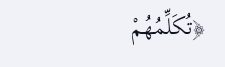﴿تُكَلِّمُهُمْ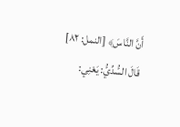أَنَّ النَّاسَ﴾ [النمل: ٨٢] قَالَ السُّدِّيُّ: يَعْنِي: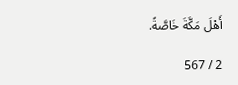أَهْلَ مَكَّةَ خَاصَّةً.

2 / 567